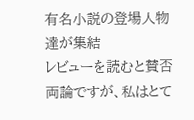有名小説の登場人物達が集結
レビューを読むと賛否両論ですが、私はとて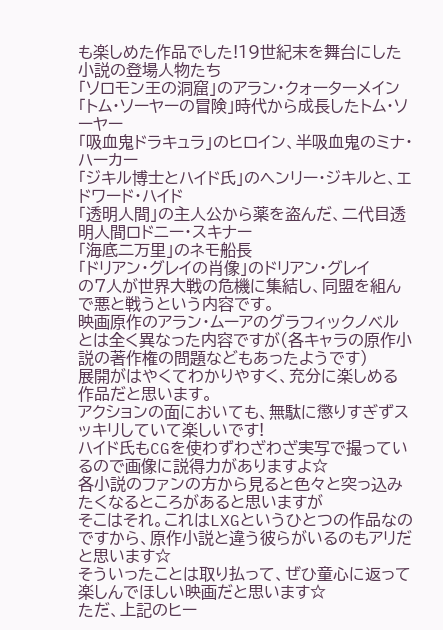も楽しめた作品でした!19世紀末を舞台にした小説の登場人物たち
「ソロモン王の洞窟」のアラン・クォーターメイン
「トム・ソーヤーの冒険」時代から成長したトム・ソーヤー
「吸血鬼ドラキュラ」のヒロイン、半吸血鬼のミナ・ハーカー
「ジキル博士とハイド氏」のヘンリー・ジキルと、エドワード・ハイド
「透明人間」の主人公から薬を盗んだ、二代目透明人間ロドニー・スキナー
「海底二万里」のネモ船長
「ドリアン・グレイの肖像」のドリアン・グレイ
の7人が世界大戦の危機に集結し、同盟を組んで悪と戦うという内容です。
映画原作のアラン・ムーアのグラフィックノベルとは全く異なった内容ですが(各キャラの原作小説の著作権の問題などもあったようです)
展開がはやくてわかりやすく、充分に楽しめる作品だと思います。
アクションの面においても、無駄に懲りすぎずスッキリしていて楽しいです!
ハイド氏もCGを使わずわざわざ実写で撮っているので画像に説得力がありますよ☆
各小説のファンの方から見ると色々と突っ込みたくなるところがあると思いますが
そこはそれ。これはLXGというひとつの作品なのですから、原作小説と違う彼らがいるのもアリだと思います☆
そういったことは取り払って、ぜひ童心に返って楽しんでほしい映画だと思います☆
ただ、上記のヒー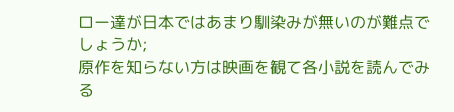ロー達が日本ではあまり馴染みが無いのが難点でしょうか;
原作を知らない方は映画を観て各小説を読んでみる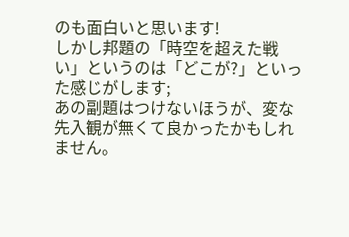のも面白いと思います!
しかし邦題の「時空を超えた戦い」というのは「どこが?」といった感じがします;
あの副題はつけないほうが、変な先入観が無くて良かったかもしれません。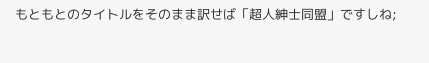もともとのタイトルをそのまま訳せば「超人紳士同盟」ですしね;